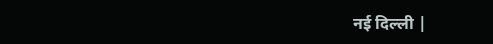नई दिल्ली |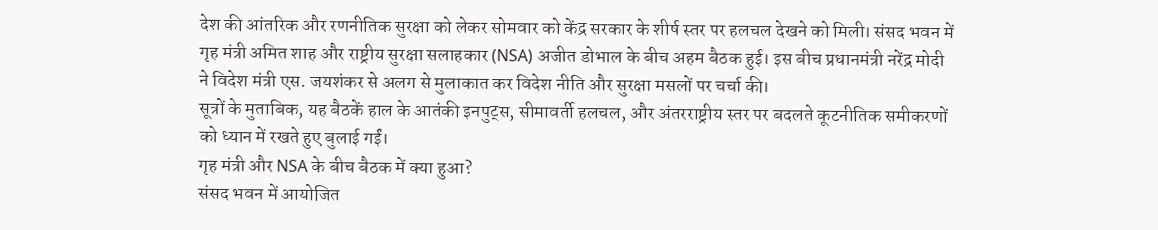देश की आंतरिक और रणनीतिक सुरक्षा को लेकर सोमवार को केंद्र सरकार के शीर्ष स्तर पर हलचल देखने को मिली। संसद भवन में गृह मंत्री अमित शाह और राष्ट्रीय सुरक्षा सलाहकार (NSA) अजीत डोभाल के बीच अहम बैठक हुई। इस बीच प्रधानमंत्री नरेंद्र मोदी ने विदेश मंत्री एस. जयशंकर से अलग से मुलाकात कर विदेश नीति और सुरक्षा मसलों पर चर्चा की।
सूत्रों के मुताबिक, यह बैठकें हाल के आतंकी इनपुट्स, सीमावर्ती हलचल, और अंतरराष्ट्रीय स्तर पर बदलते कूटनीतिक समीकरणों को ध्यान में रखते हुए बुलाई गईं।
गृह मंत्री और NSA के बीच बैठक में क्या हुआ?
संसद भवन में आयोजित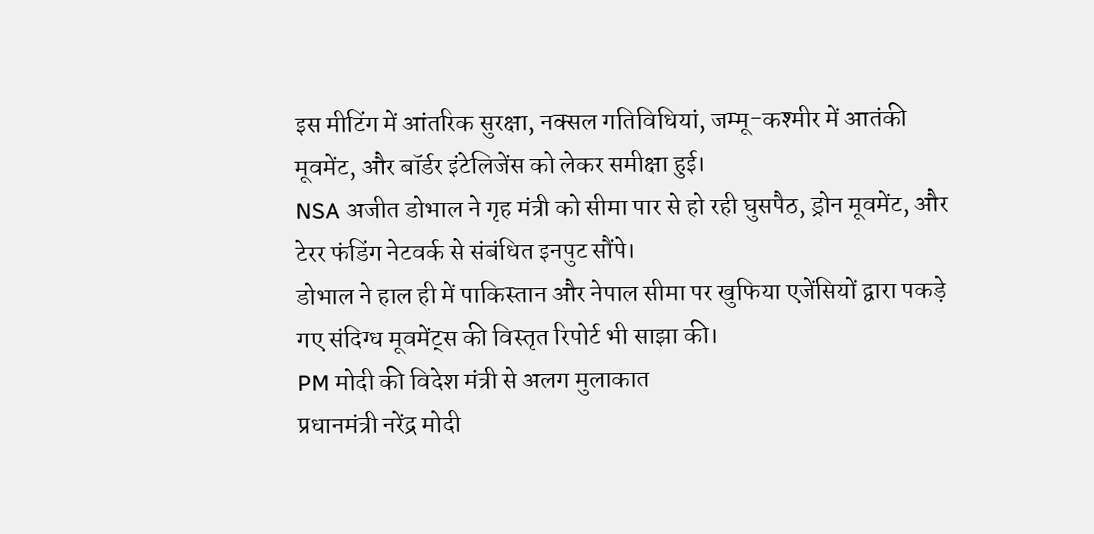इस मीटिंग में आंतरिक सुरक्षा, नक्सल गतिविधियां, जम्मू-कश्मीर में आतंकी मूवमेंट, और बॉर्डर इंटेलिजेंस को लेकर समीक्षा हुई।
NSA अजीत डोभाल ने गृह मंत्री को सीमा पार से हो रही घुसपैठ, ड्रोन मूवमेंट, और टेरर फंडिंग नेटवर्क से संबंधित इनपुट सौंपे।
डोभाल ने हाल ही में पाकिस्तान और नेपाल सीमा पर खुफिया एजेंसियों द्वारा पकड़े गए संदिग्ध मूवमेंट्स की विस्तृत रिपोर्ट भी साझा की।
PM मोदी की विदेश मंत्री से अलग मुलाकात
प्रधानमंत्री नरेंद्र मोदी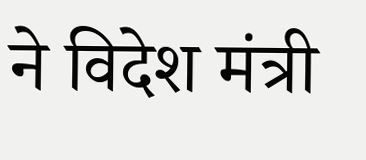ने विदेश मंत्री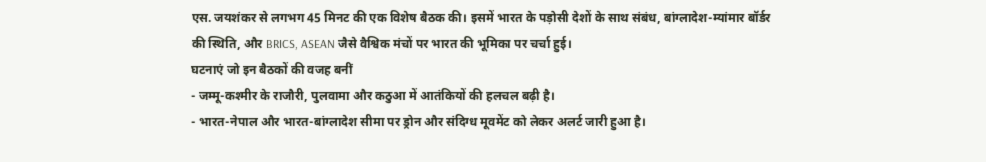एस. जयशंकर से लगभग 45 मिनट की एक विशेष बैठक की। इसमें भारत के पड़ोसी देशों के साथ संबंध, बांग्लादेश-म्यांमार बॉर्डर की स्थिति, और BRICS, ASEAN जैसे वैश्विक मंचों पर भारत की भूमिका पर चर्चा हुई।
घटनाएं जो इन बैठकों की वजह बनीं
- जम्मू-कश्मीर के राजौरी, पुलवामा और कठुआ में आतंकियों की हलचल बढ़ी है।
- भारत-नेपाल और भारत-बांग्लादेश सीमा पर ड्रोन और संदिग्ध मूवमेंट को लेकर अलर्ट जारी हुआ है।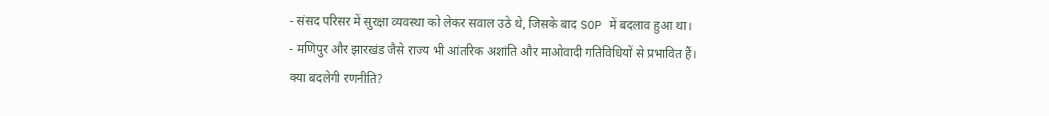- संसद परिसर में सुरक्षा व्यवस्था को लेकर सवाल उठे थे, जिसके बाद SOP में बदलाव हुआ था।
- मणिपुर और झारखंड जैसे राज्य भी आंतरिक अशांति और माओवादी गतिविधियों से प्रभावित हैं।
क्या बदलेगी रणनीति?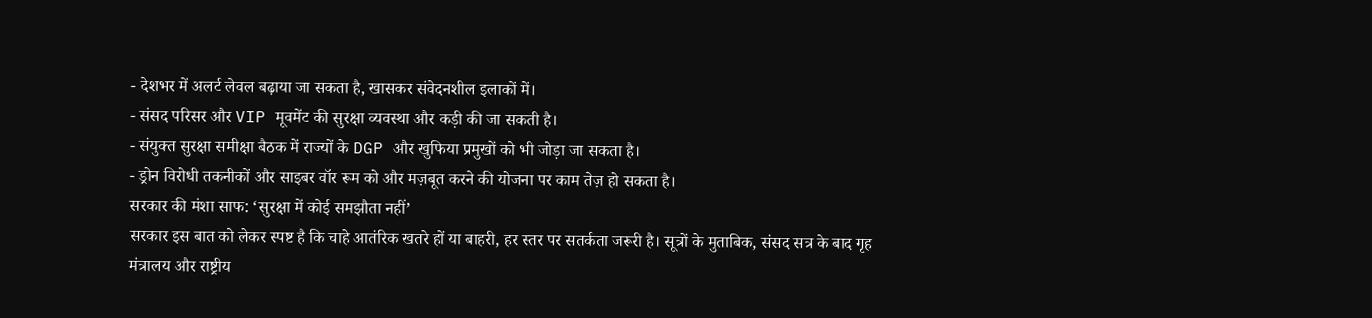- देशभर में अलर्ट लेवल बढ़ाया जा सकता है, खासकर संवेदनशील इलाकों में।
- संसद परिसर और VIP मूवमेंट की सुरक्षा व्यवस्था और कड़ी की जा सकती है।
- संयुक्त सुरक्षा समीक्षा बैठक में राज्यों के DGP और खुफिया प्रमुखों को भी जोड़ा जा सकता है।
- ड्रोन विरोधी तकनीकों और साइबर वॉर रूम को और मज़बूत करने की योजना पर काम तेज़ हो सकता है।
सरकार की मंशा साफ: ‘सुरक्षा में कोई समझौता नहीं’
सरकार इस बात को लेकर स्पष्ट है कि चाहे आतंरिक खतरे हों या बाहरी, हर स्तर पर सतर्कता जरूरी है। सूत्रों के मुताबिक, संसद सत्र के बाद गृह मंत्रालय और राष्ट्रीय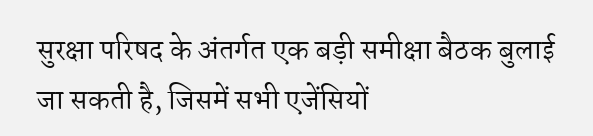सुरक्षा परिषद के अंतर्गत एक बड़ी समीक्षा बैठक बुलाई जा सकती है, जिसमें सभी एजेंसियों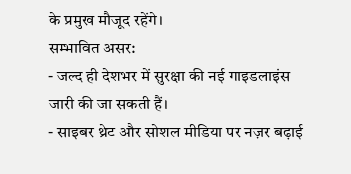के प्रमुख मौजूद रहेंगे।
सम्भावित असर:
- जल्द ही देशभर में सुरक्षा की नई गाइडलाइंस जारी की जा सकती हैं।
- साइबर थ्रेट और सोशल मीडिया पर नज़र बढ़ाई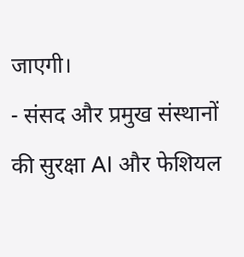जाएगी।
- संसद और प्रमुख संस्थानों की सुरक्षा AI और फेशियल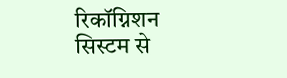रिकॉग्निशन सिस्टम से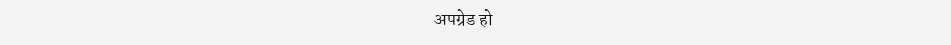अपग्रेड हो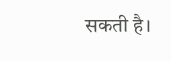सकती है।